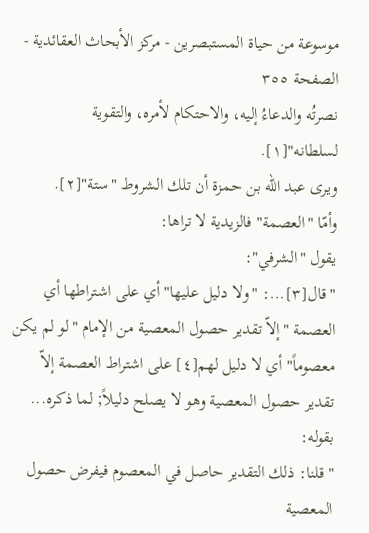موسوعة من حياة المستبصرين - مركز الأبحاث العقائدية - الصفحة ٣٥٥
نصرتُه والدعاءُ إليه، والاحتكام لأمره، والتقوية لسلطانه"[١].
ويرى عبد الله بن حمزة أن تلك الشروط "ستة"[٢].
وأمّا "العصمة" فالزيدية لا تراها:
يقول "الشرفي":
"قال[٣]...: "ولا دليل عليها" أي على اشتراطها أي العصمة "إلاّ تقدير حصول المعصية من الإمام "لو لم يكن معصوماً" أي لا دليل لهم[٤] على اشتراط العصمة إلاّ تقدير حصول المعصية وهو لا يصلح دليلاً; لما ذكره... بقوله:
"قلنا: ذلك التقدير حاصل في المعصوم فيفرض حصول المعصية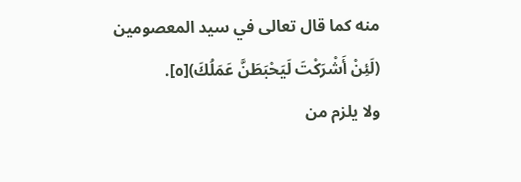منه كما قال تعالى في سيد المعصومين (لَئِنْ أَشْرَكْتَ لَيَحْبَطَنَّ عَمَلُكَ)[٥].
ولا يلزم من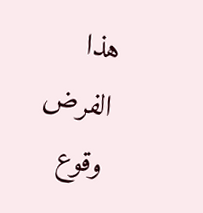هذا الفرض وقوع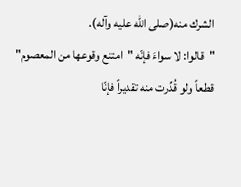الشرك منه(صلى الله عليه وآله).
"قالوا: لا سواءَ فإنّه "امتنع وقوعها من المعصوم" قطعاً ولو قُدِّرت منه تقديراً فإنّا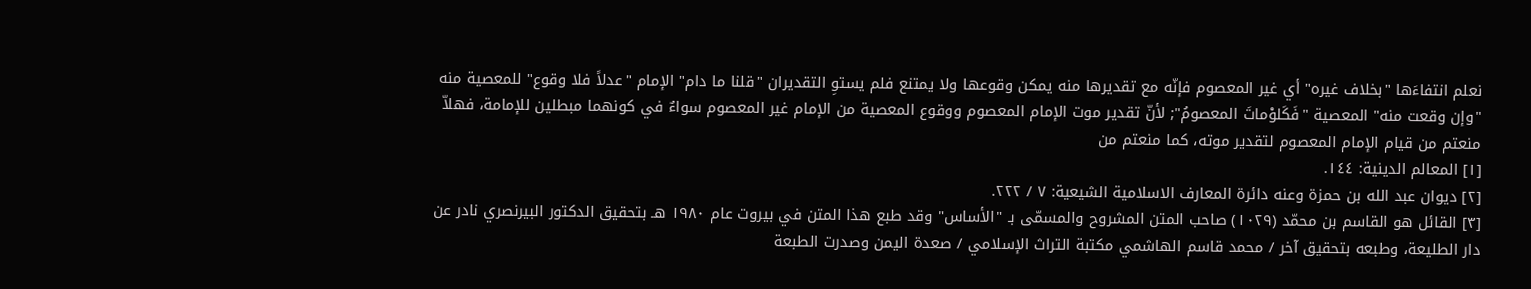نعلم انتفاءَها "بخلاف غيره" أي غير المعصوم فإنّه مع تقديرها منه يمكن وقوعها ولا يمتنع فلم يستوِ التقديران "قلنا ما دام" الإمام "عدلاً فلا وقوع" للمعصية منه "وإن وقعت منه" المعصية "فَكَلوْماتَ المعصومُ"; لأنّ تقدير موت الإمام المعصوم ووقوع المعصية من الإمام غير المعصوم سواءٌ في كونهما مبطلين للإمامة، فهلاّ منعتم من قيام الإمام المعصوم لتقدير موته، كما منعتم من
[١] المعالم الدينية: ١٤٤.
[٢] ديوان عبد الله بن حمزة وعنه دائرة المعارف الاسلامية الشيعية: ٧ / ٢٢٢.
[٣] القائل هو القاسم بن محمّد (١٠٢٩) صاحب المتن المشروح والمسمّى بـ "الأساس" وقد طبع هذا المتن في بيروت عام ١٩٨٠ هـ بتحقيق الدكتور البيرنصري نادر عن دار الطليعة، وطبعه بتحقيق آخر / محمد قاسم الهاشمي مكتبة التراث الإسلامي / صعدة اليمن وصدرت الطبعة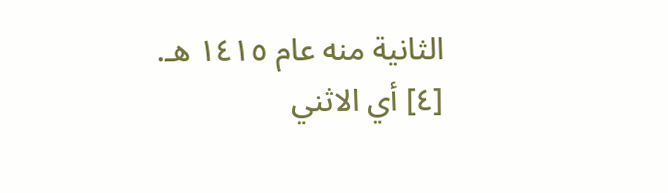الثانية منه عام ١٤١٥ هـ.
[٤] أي الاثني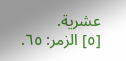عشرية.
[٥] الزمر: ٦٥.